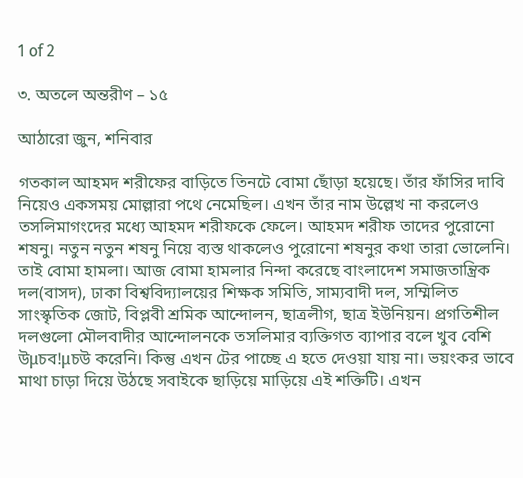1 of 2

৩. অতলে অন্তরীণ – ১৫

আঠারো জুন, শনিবার

গতকাল আহমদ শরীফের বাড়িতে তিনটে বোমা ছোঁড়া হয়েছে। তাঁর ফাঁসির দাবি নিয়েও একসময় মোল্লারা পথে নেমেছিল। এখন তাঁর নাম উল্লেখ না করলেও তসলিমাগংদের মধ্যে আহমদ শরীফকে ফেলে। আহমদ শরীফ তাদের পুরোনো শষনু। নতুন নতুন শষনু নিয়ে ব্যস্ত থাকলেও পুরোনো শষনুর কথা তারা ভোলেনি। তাই বোমা হামলা। আজ বোমা হামলার নিন্দা করেছে বাংলাদেশ সমাজতান্ত্রিক দল(বাসদ), ঢাকা বিশ্ববিদ্যালয়ের শিক্ষক সমিতি, সাম্যবাদী দল, সম্মিলিত সাংস্কৃতিক জোট, বিপ্লবী শ্রমিক আন্দোলন, ছাত্রলীগ, ছাত্র ইউনিয়ন। প্রগতিশীল দলগুলো মৌলবাদীর আন্দোলনকে তসলিমার ব্যক্তিগত ব্যাপার বলে খুব বেশি উμচব!μচউ করেনি। কিন্তু এখন টের পাচ্ছে এ হতে দেওয়া যায় না। ভয়ংকর ভাবে মাথা চাড়া দিয়ে উঠছে সবাইকে ছাড়িয়ে মাড়িয়ে এই শক্তিটি। এখন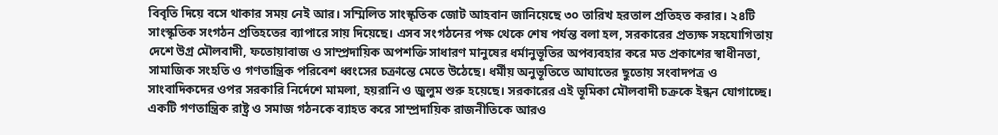বিবৃতি দিয়ে বসে থাকার সময় নেই আর। সম্মিলিত সাংস্কৃতিক জোট আহবান জানিয়েছে ৩০ তারিখ হরতাল প্রতিহত করার। ২৪টি সাংস্কৃতিক সংগঠন প্রতিহতের ব্যাপারে সায় দিয়েছে। এসব সংগঠনের পক্ষ থেকে শেষ পর্যন্ত বলা হল, সরকারের প্রত্যক্ষ সহযোগিতায় দেশে উগ্র মৌলবাদী, ফতোয়াবাজ ও সাম্প্রদায়িক অপশক্তি সাধারণ মানুষের ধর্মানুভূতির অপব্যবহার করে মত প্রকাশের স্বাধীনতা, সামাজিক সংহতি ও গণতান্ত্রিক পরিবেশ ধ্বংসের চক্রান্তে মেতে উঠেছে। ধর্মীয় অনুভূতিতে আঘাতের ছুতোয় সংবাদপত্র ও সাংবাদিকদের ওপর সরকারি নির্দেশে মামলা, হয়রানি ও জুলুম শুরু হয়েছে। সরকারের এই ভূমিকা মৌলবাদী চক্রকে ইন্ধন যোগাচ্ছে। একটি গণতান্ত্রিক রাষ্ট্র ও সমাজ গঠনকে ব্যাহত করে সাম্প্রদায়িক রাজনীতিকে আরও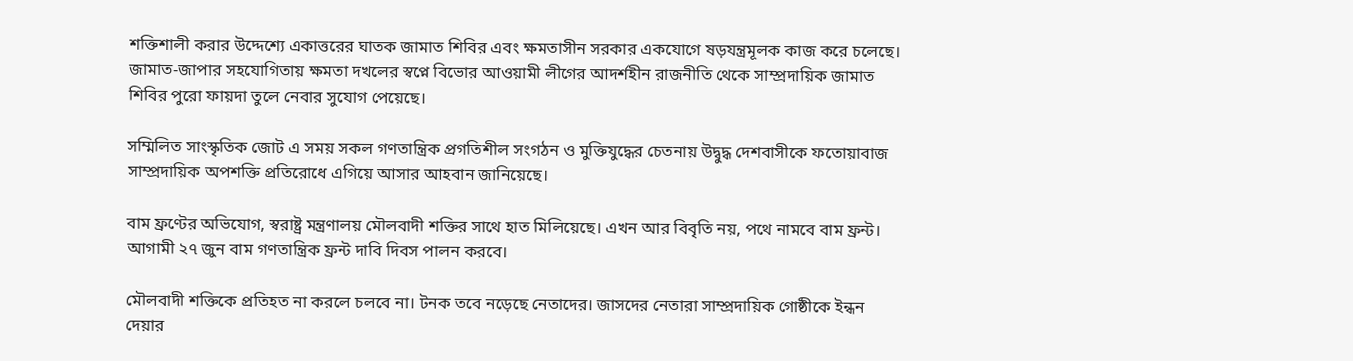শক্তিশালী করার উদ্দেশ্যে একাত্তরের ঘাতক জামাত শিবির এবং ক্ষমতাসীন সরকার একযোগে ষড়যন্ত্রমূলক কাজ করে চলেছে। জামাত-জাপার সহযোগিতায় ক্ষমতা দখলের স্বপ্নে বিভোর আওয়ামী লীগের আদর্শহীন রাজনীতি থেকে সাম্প্রদায়িক জামাত শিবির পুরো ফায়দা তুলে নেবার সুযোগ পেয়েছে।

সম্মিলিত সাংস্কৃতিক জোট এ সময় সকল গণতান্ত্রিক প্রগতিশীল সংগঠন ও মুক্তিযুদ্ধের চেতনায় উদ্বুদ্ধ দেশবাসীকে ফতোয়াবাজ সাম্প্রদায়িক অপশক্তি প্রতিরোধে এগিয়ে আসার আহবান জানিয়েছে।

বাম ফ্রণ্টের অভিযোগ, স্বরাষ্ট্র মন্ত্রণালয় মৌলবাদী শক্তির সাথে হাত মিলিয়েছে। এখন আর বিবৃতি নয়, পথে নামবে বাম ফ্রন্ট। আগামী ২৭ জুন বাম গণতান্ত্রিক ফ্রন্ট দাবি দিবস পালন করবে।

মৌলবাদী শক্তিকে প্রতিহত না করলে চলবে না। টনক তবে নড়েছে নেতাদের। জাসদের নেতারা সাম্প্রদায়িক গোষ্ঠীকে ইন্ধন দেয়ার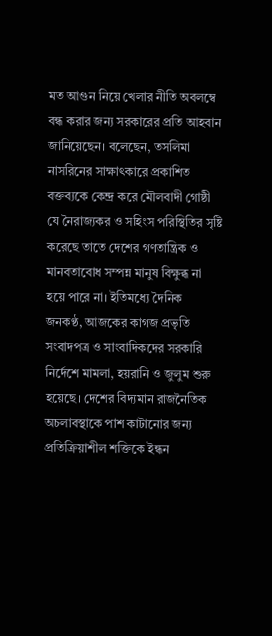মত আগুন নিয়ে খেলার নীতি অবলম্বে বন্ধ করার জন্য সরকারের প্রতি আহবান জানিয়েছেন। বলেছেন, তসলিমা নাসরিনের সাক্ষাৎকারে প্রকাশিত বক্তব্যকে কেন্দ্র করে মৌলবাদী গোষ্ঠী যে নৈরাজ্যকর ও সহিংস পরিস্থিতির সৃষ্টি করেছে তাতে দেশের গণতান্ত্রিক ও মানবতাবোধ সম্পন্ন মানুষ বিক্ষুব্ধ না হয়ে পারে না। ইতিমধ্যে দৈনিক জনকণ্ঠ, আজকের কাগজ প্রভৃতি সংবাদপত্র ও সাংবাদিকদের সরকারি নির্দেশে মামলা, হয়রানি ও জুলুম শুরু হয়েছে। দেশের বিদ্যমান রাজনৈতিক অচলাবস্থাকে পাশ কাটানোর জন্য প্রতিক্রিয়াশীল শক্তিকে ইন্ধন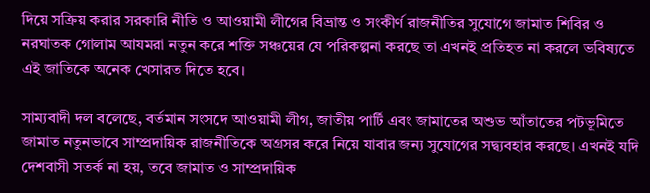দিয়ে সক্রিয় করার সরকারি নীতি ও আওয়ামী লীগের বিভ্রান্ত ও সংকীর্ণ রাজনীতির সুযোগে জামাত শিবির ও নরঘাতক গোলাম আযমরা নতুন করে শক্তি সঞ্চয়ের যে পরিকল্পনা করছে তা এখনই প্রতিহত না করলে ভবিষ্যতে এই জাতিকে অনেক খেসারত দিতে হবে।

সাম্যবাদী দল বলেছে, বর্তমান সংসদে আওয়ামী লীগ, জাতীয় পার্টি এবং জামাতের অশুভ আঁতাতের পটভূমিতে জামাত নতুনভাবে সাম্প্রদায়িক রাজনীতিকে অগ্রসর করে নিয়ে যাবার জন্য সুযোগের সদ্ব্যবহার করছে। এখনই যদি দেশবাসী সতর্ক না হয়, তবে জামাত ও সাম্প্রদায়িক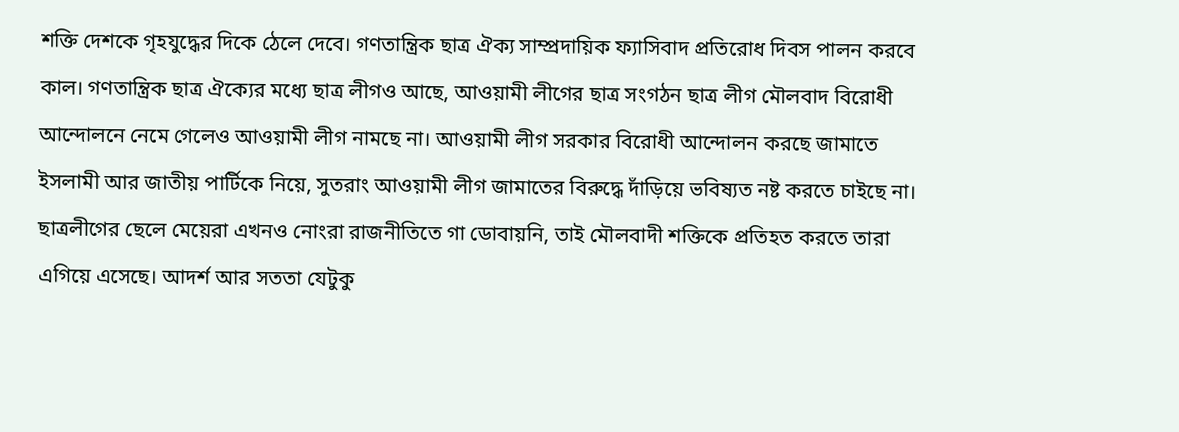শক্তি দেশকে গৃহযুদ্ধের দিকে ঠেলে দেবে। গণতান্ত্রিক ছাত্র ঐক্য সাম্প্রদায়িক ফ্যাসিবাদ প্রতিরোধ দিবস পালন করবে কাল। গণতান্ত্রিক ছাত্র ঐক্যের মধ্যে ছাত্র লীগও আছে, আওয়ামী লীগের ছাত্র সংগঠন ছাত্র লীগ মৌলবাদ বিরোধী আন্দোলনে নেমে গেলেও আওয়ামী লীগ নামছে না। আওয়ামী লীগ সরকার বিরোধী আন্দোলন করছে জামাতে ইসলামী আর জাতীয় পার্টিকে নিয়ে, সুতরাং আওয়ামী লীগ জামাতের বিরুদ্ধে দাঁড়িয়ে ভবিষ্যত নষ্ট করতে চাইছে না। ছাত্রলীগের ছেলে মেয়েরা এখনও নোংরা রাজনীতিতে গা ডোবায়নি, তাই মৌলবাদী শক্তিকে প্রতিহত করতে তারা এগিয়ে এসেছে। আদর্শ আর সততা যেটুকু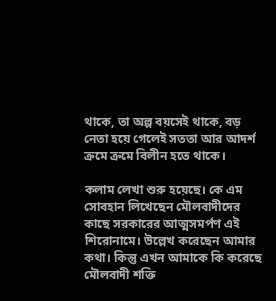থাকে, তা অল্প বয়সেই থাকে, বড় নেতা হয়ে গেলেই সততা আর আদর্শ ক্রমে ক্রমে বিলীন হতে থাকে।

কলাম লেখা শুরু হয়েছে। কে এম সোবহান লিখেছেন মৌলবাদীদের কাছে সরকারের আত্মসমর্পণ এই শিরোনামে। উল্লেখ করেছেন আমার কথা। কিন্তু এখন আমাকে কি করেছে মৌলবাদী শক্তি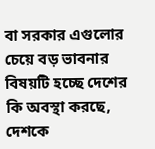বা সরকার এগুলোর চেয়ে বড় ভাবনার বিষয়টি হচ্ছে দেশের কি অবস্থা করছে, দেশকে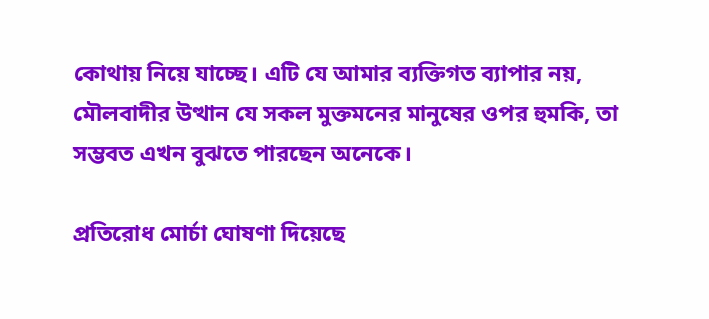কোথায় নিয়ে যাচ্ছে। এটি যে আমার ব্যক্তিগত ব্যাপার নয়, মৌলবাদীর উত্থান যে সকল মুক্তমনের মানুষের ওপর হুমকি, তা সম্ভবত এখন বুঝতে পারছেন অনেকে।

প্রতিরোধ মোর্চা ঘোষণা দিয়েছে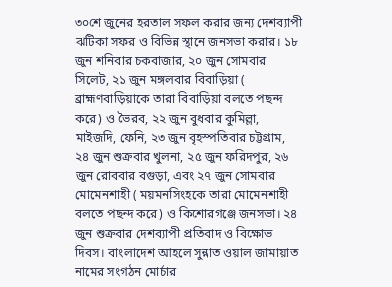৩০শে জুনের হরতাল সফল করার জন্য দেশব্যাপী ঝটিকা সফর ও বিভিন্ন স্থানে জনসভা করার। ১৮ জুন শনিবার চকবাজার, ২০ জুন সোমবার সিলেট, ২১ জুন মঙ্গলবার বিবাড়িয়া ( ব্রাহ্মণবাড়িয়াকে তারা বিবাড়িয়া বলতে পছন্দ করে) ও ভৈরব, ২২ জুন বুধবার কুমিল্লা, মাইজদি, ফেনি, ২৩ জুন বৃহস্পতিবার চট্টগ্রাম, ২৪ জুন শুক্রবার খুলনা, ২৫ জুন ফরিদপুর, ২৬ জুন রোববার বগুড়া, এবং ২৭ জুন সোমবার মোমেনশাহী ( ময়মনসিংহকে তারা মোমেনশাহী বলতে পছন্দ করে) ও কিশোরগঞ্জে জনসভা। ২৪ জুন শুক্রবার দেশব্যাপী প্রতিবাদ ও বিক্ষোভ দিবস। বাংলাদেশ আহলে সুন্নাত ওয়াল জামায়াত নামের সংগঠন মোর্চার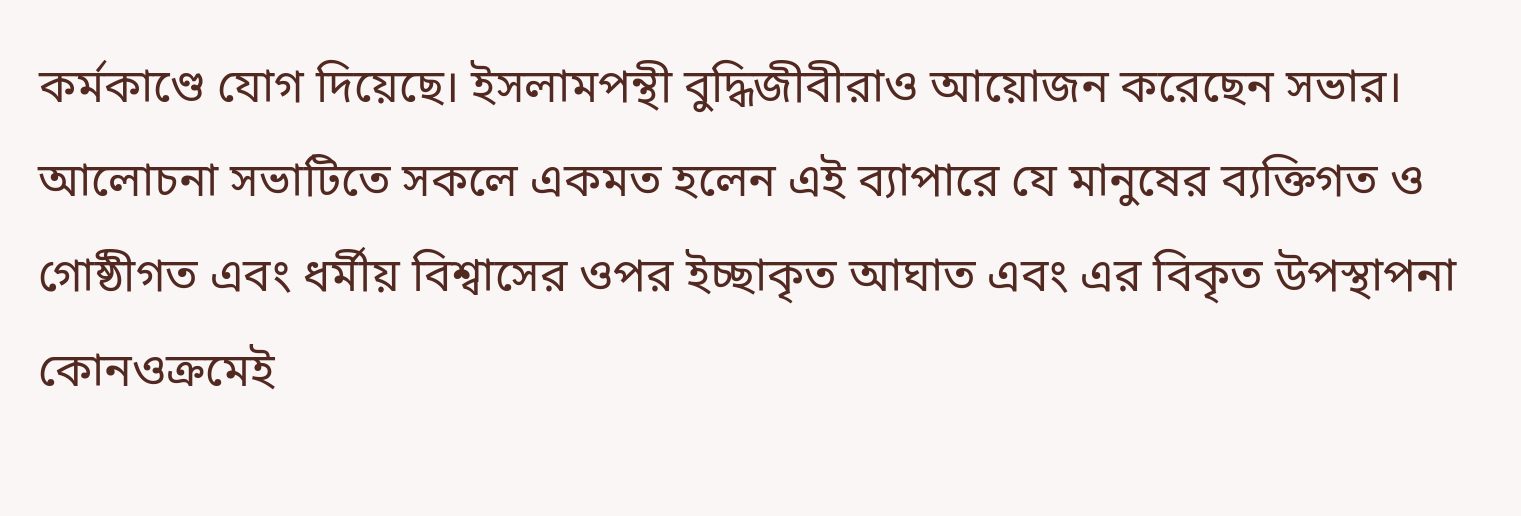কর্মকাণ্ডে যোগ দিয়েছে। ইসলামপন্থী বুদ্ধিজীবীরাও আয়োজন করেছেন সভার। আলোচনা সভাটিতে সকলে একমত হলেন এই ব্যাপারে যে মানুষের ব্যক্তিগত ও গোষ্ঠীগত এবং ধর্মীয় বিশ্বাসের ওপর ইচ্ছাকৃত আঘাত এবং এর বিকৃত উপস্থাপনা কোনওক্রমেই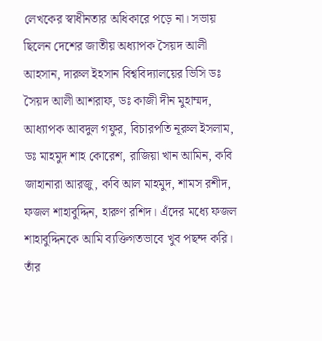লেখকের স্বাধীনতার অধিকারে পড়ে না। সভায় ছিলেন দেশের জাতীয় অধ্যাপক সৈয়দ আলী আহসান, দারুল ইহসান বিশ্ববিদ্যালয়ের ভিসি ডঃ সৈয়দ আলী আশরাফ, ডঃ কাজী দীন মুহাম্মদ, আধ্যাপক আবদুল গফুর, বিচারপতি নূরুল ইসলাম, ডঃ মাহমুদ শাহ কোরেশ, রাজিয়া খান আমিন, কবি জাহানারা আরজু, কবি আল মাহমুদ, শামস রশীদ, ফজল শাহাবুদ্দিন, হারুণ রশিদ। এঁদের মধ্যে ফজল শাহাবুদ্দিনকে আমি ব্যক্তিগতভাবে খুব পছন্দ করি। তাঁর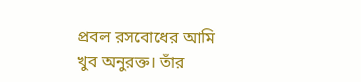প্রবল রসবোধের আমি খুব অনুরক্ত। তাঁর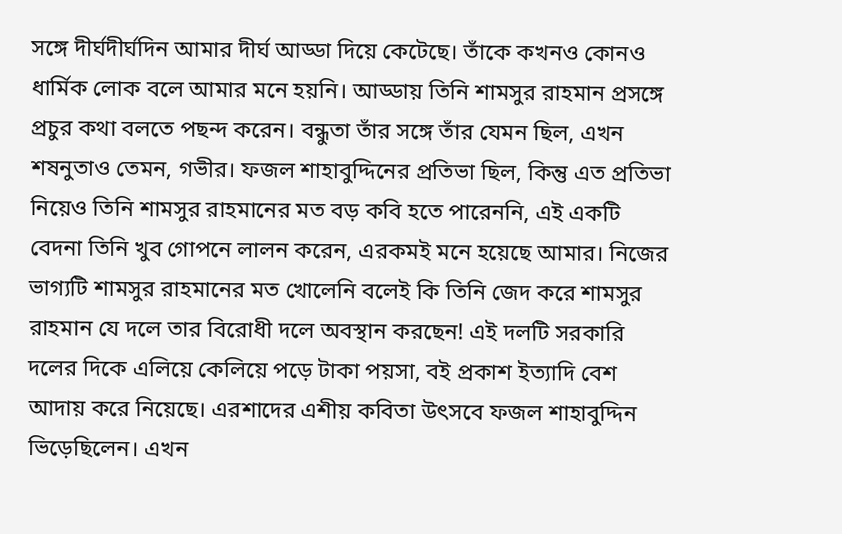সঙ্গে দীর্ঘদীর্ঘদিন আমার দীর্ঘ আড্ডা দিয়ে কেটেছে। তাঁকে কখনও কোনও ধার্মিক লোক বলে আমার মনে হয়নি। আড্ডায় তিনি শামসুর রাহমান প্রসঙ্গে প্রচুর কথা বলতে পছন্দ করেন। বন্ধুতা তাঁর সঙ্গে তাঁর যেমন ছিল, এখন শষনুতাও তেমন, গভীর। ফজল শাহাবুদ্দিনের প্রতিভা ছিল, কিন্তু এত প্রতিভা নিয়েও তিনি শামসুর রাহমানের মত বড় কবি হতে পারেননি, এই একটি বেদনা তিনি খুব গোপনে লালন করেন, এরকমই মনে হয়েছে আমার। নিজের ভাগ্যটি শামসুর রাহমানের মত খোলেনি বলেই কি তিনি জেদ করে শামসুর রাহমান যে দলে তার বিরোধী দলে অবস্থান করছেন! এই দলটি সরকারি দলের দিকে এলিয়ে কেলিয়ে পড়ে টাকা পয়সা, বই প্রকাশ ইত্যাদি বেশ আদায় করে নিয়েছে। এরশাদের এশীয় কবিতা উৎসবে ফজল শাহাবুদ্দিন ভিড়েছিলেন। এখন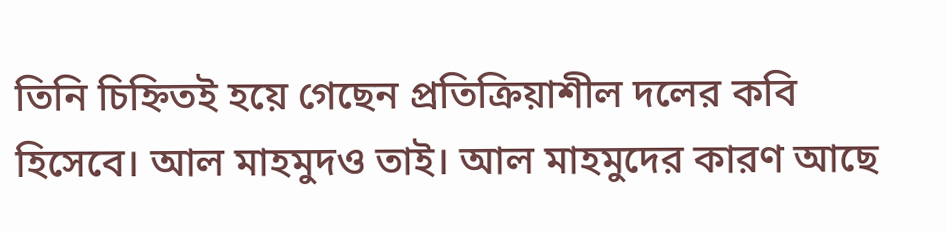তিনি চিহ্নিতই হয়ে গেছেন প্রতিক্রিয়াশীল দলের কবি হিসেবে। আল মাহমুদও তাই। আল মাহমুদের কারণ আছে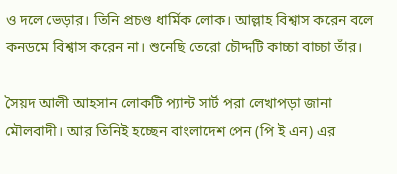ও দলে ভেড়ার। তিনি প্রচণ্ড ধার্মিক লোক। আল্লাহ বিশ্বাস করেন বলে কনডমে বিশ্বাস করেন না। শুনেছি তেরো চৌদ্দটি কাচ্চা বাচ্চা তাঁর।

সৈয়দ আলী আহসান লোকটি প্যান্ট সার্ট পরা লেখাপড়া জানা মৌলবাদী। আর তিনিই হচ্ছেন বাংলাদেশ পেন (পি ই এন) এর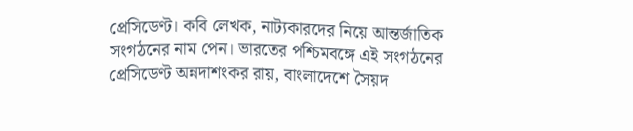প্রেসিডেণ্ট। কবি লেখক, নাট্যকারদের নিয়ে আন্তর্জাতিক সংগঠনের নাম পেন। ভারতের পশ্চিমবঙ্গে এই সংগঠনের প্রেসিডেণ্ট অন্নদাশংকর রায়, বাংলাদেশে সৈয়দ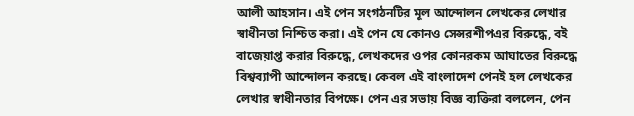আলী আহসান। এই পেন সংগঠনটির মূল আন্দোলন লেখকের লেখার স্বাধীনতা নিশ্চিত করা। এই পেন যে কোনও সেন্সরশীপএর বিরুদ্ধে, বই বাজেয়াপ্ত করার বিরুদ্ধে, লেখকদের ওপর কোনরকম আঘাতের বিরুদ্ধে বিশ্বব্যাপী আন্দোলন করছে। কেবল এই বাংলাদেশ পেনই হল লেখকের লেখার স্বাধীনতার বিপক্ষে। পেন এর সভায় বিজ্ঞ ব্যক্তিরা বললেন, পেন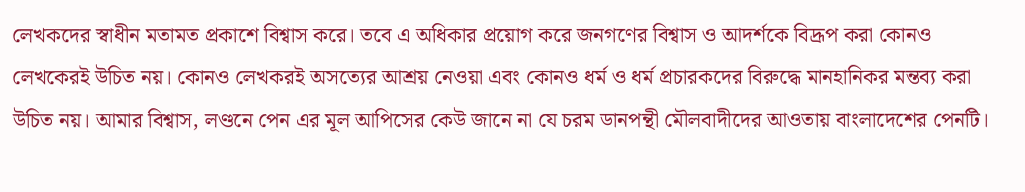লেখকদের স্বাধীন মতামত প্রকাশে বিশ্বাস করে। তবে এ অধিকার প্রয়োগ করে জনগণের বিশ্বাস ও আদর্শকে বিদ্রূপ করা কোনও লেখকেরই উচিত নয়। কোনও লেখকরই অসত্যের আশ্রয় নেওয়া এবং কোনও ধর্ম ও ধর্ম প্রচারকদের বিরুদ্ধে মানহানিকর মন্তব্য করা উচিত নয়। আমার বিশ্বাস, লণ্ডনে পেন এর মূল আপিসের কেউ জানে না যে চরম ডানপন্থী মৌলবাদীদের আওতায় বাংলাদেশের পেনটি।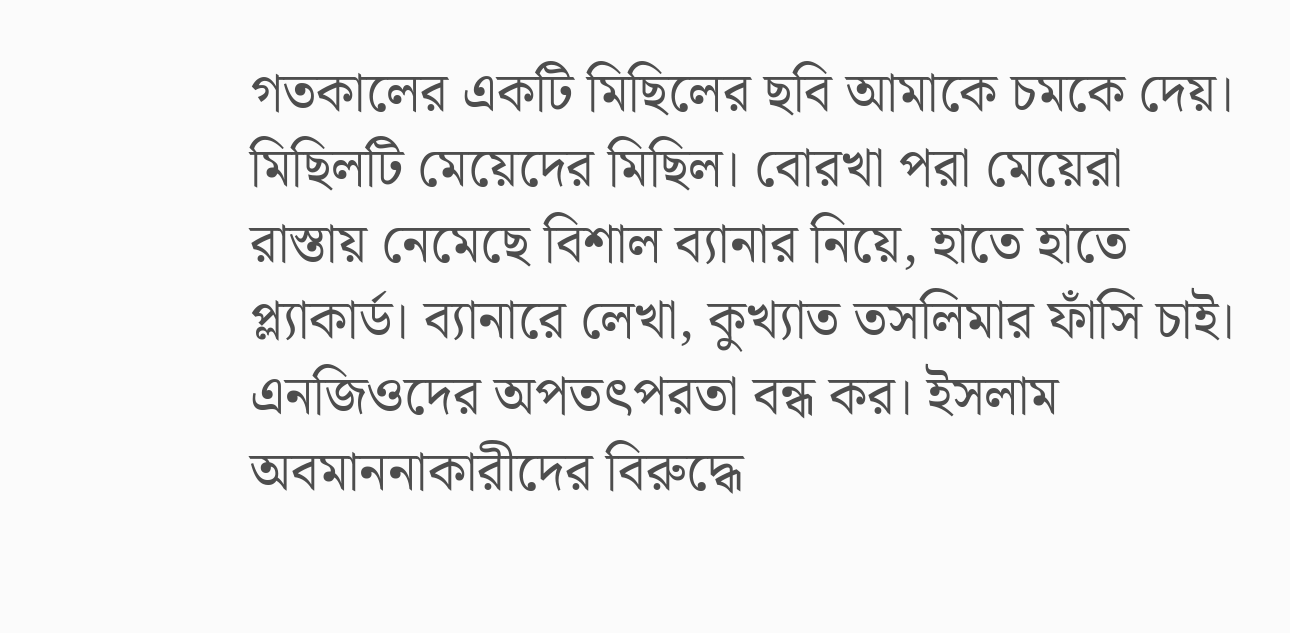গতকালের একটি মিছিলের ছবি আমাকে চমকে দেয়। মিছিলটি মেয়েদের মিছিল। বোরখা পরা মেয়েরা রাস্তায় নেমেছে বিশাল ব্যানার নিয়ে, হাতে হাতে প্ল্যাকার্ড। ব্যানারে লেখা, কুখ্যাত তসলিমার ফাঁসি চাই। এনজিওদের অপতৎপরতা বন্ধ কর। ইসলাম অবমাননাকারীদের বিরুদ্ধে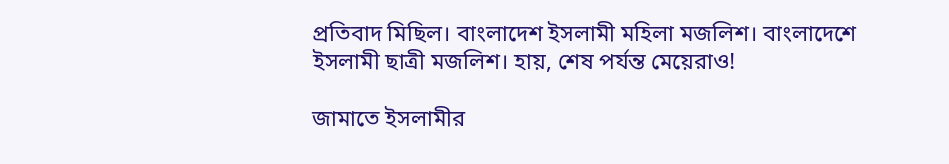প্রতিবাদ মিছিল। বাংলাদেশ ইসলামী মহিলা মজলিশ। বাংলাদেশে ইসলামী ছাত্রী মজলিশ। হায়, শেষ পর্যন্ত মেয়েরাও!

জামাতে ইসলামীর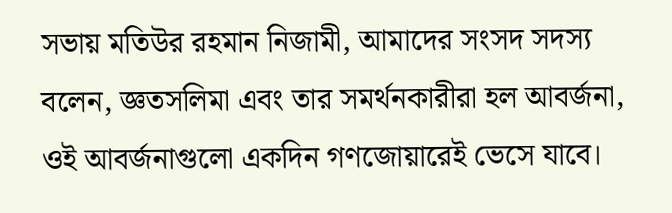সভায় মতিউর রহমান নিজামী, আমাদের সংসদ সদস্য বলেন, জ্ঞতসলিমা এবং তার সমর্থনকারীরা হল আবর্জনা, ওই আবর্জনাগুলো একদিন গণজোয়ারেই ভেসে যাবে।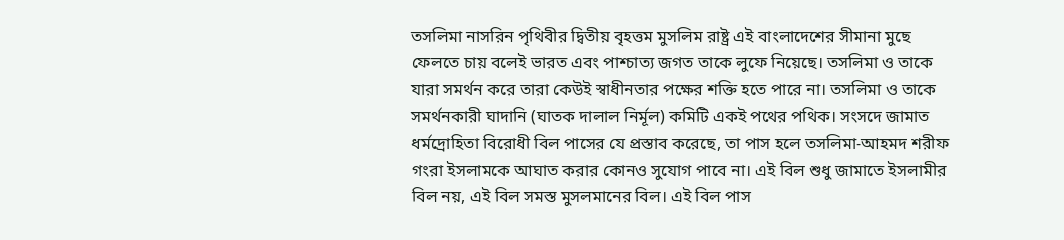তসলিমা নাসরিন পৃথিবীর দ্বিতীয় বৃহত্তম মুসলিম রাষ্ট্র এই বাংলাদেশের সীমানা মুছে ফেলতে চায় বলেই ভারত এবং পাশ্চাত্য জগত তাকে লুফে নিয়েছে। তসলিমা ও তাকে যারা সমর্থন করে তারা কেউই স্বাধীনতার পক্ষের শক্তি হতে পারে না। তসলিমা ও তাকে সমর্থনকারী ঘাদানি (ঘাতক দালাল নির্মূল) কমিটি একই পথের পথিক। সংসদে জামাত ধর্মদ্রোহিতা বিরোধী বিল পাসের যে প্রস্তাব করেছে, তা পাস হলে তসলিমা-আহমদ শরীফ গংরা ইসলামকে আঘাত করার কোনও সুযোগ পাবে না। এই বিল শুধু জামাতে ইসলামীর বিল নয়, এই বিল সমস্ত মুসলমানের বিল। এই বিল পাস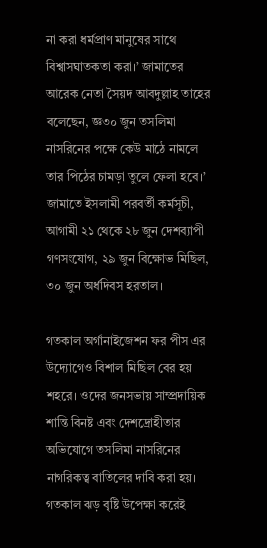না করা ধর্মপ্রাণ মানুষের সাথে বিশ্বাসঘাতকতা করা।’ জামাতের আরেক নেতা সৈয়দ আবদুল্লাহ তাহের বলেছেন, জ্ঞ৩০ জুন তসলিমা নাসরিনের পক্ষে কেউ মাঠে নামলে তার পিঠের চামড়া তুলে ফেলা হবে।’ জামাতে ইসলামী পরবর্তী কর্মসূচী, আগামী ২১ থেকে ২৮ জুন দেশব্যাপী গণসংযোগ, ২৯ জুন বিক্ষোভ মিছিল, ৩০ জুন অর্ধদিবস হরতাল।

গতকাল অর্গানাইজেশন ফর পীস এর উদ্যোগেও বিশাল মিছিল বের হয় শহরে। ওদের জনসভায় সাম্প্রদায়িক শান্তি বিনষ্ট এবং দেশদ্রোহীতার অভিযোগে তসলিমা নাসরিনের নাগরিকত্ব বাতিলের দাবি করা হয়। গতকাল ঝড় বৃষ্টি উপেক্ষা করেই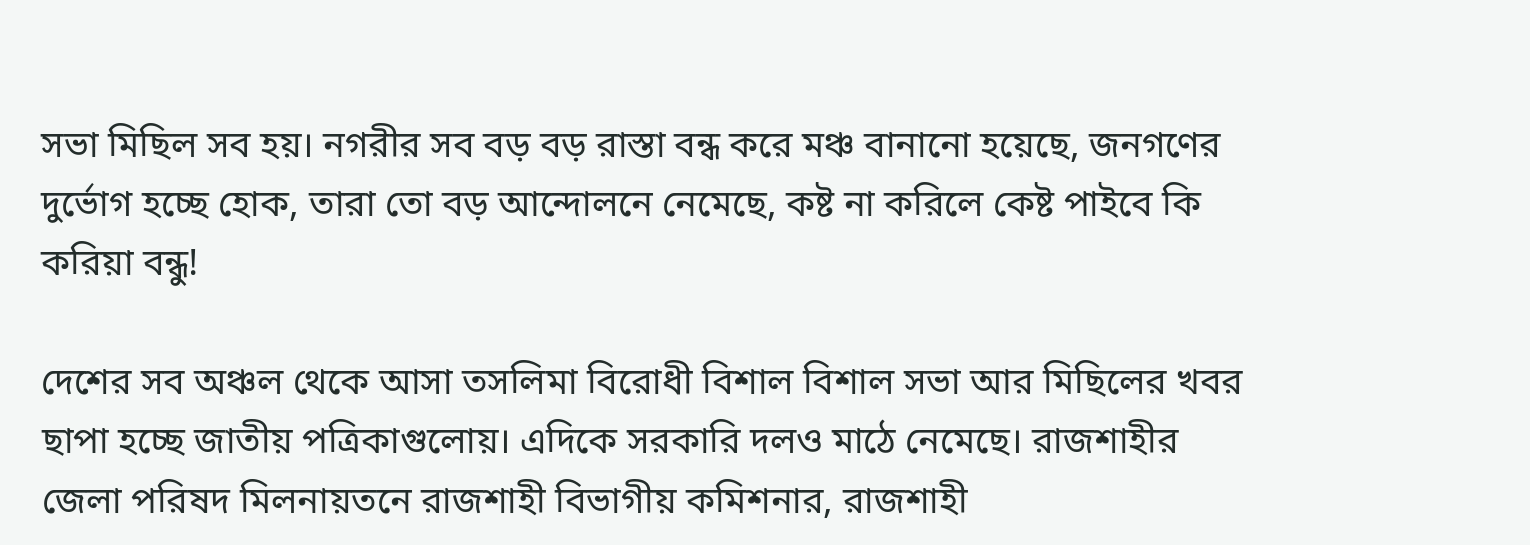সভা মিছিল সব হয়। নগরীর সব বড় বড় রাস্তা বন্ধ করে মঞ্চ বানানো হয়েছে, জনগণের দুর্ভোগ হচ্ছে হোক, তারা তো বড় আন্দোলনে নেমেছে, কষ্ট না করিলে কেষ্ট পাইবে কি করিয়া বন্ধু!

দেশের সব অঞ্চল থেকে আসা তসলিমা বিরোধী বিশাল বিশাল সভা আর মিছিলের খবর ছাপা হচ্ছে জাতীয় পত্রিকাগুলোয়। এদিকে সরকারি দলও মাঠে নেমেছে। রাজশাহীর জেলা পরিষদ মিলনায়তনে রাজশাহী বিভাগীয় কমিশনার, রাজশাহী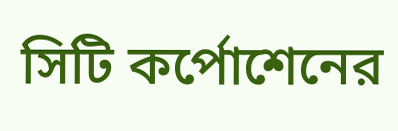সিটি কর্পোশেনের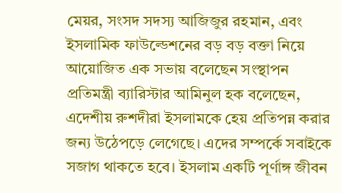মেয়র, সংসদ সদস্য আজিজুর রহমান, এবং ইসলামিক ফাউল্ডেশনের বড় বড় বক্তা নিয়ে আয়োজিত এক সভায় বলেছেন সংস্থাপন প্রতিমন্ত্রী ব্যারিস্টার আমিনুল হক বলেছেন, এদেশীয় রুশদীরা ইসলামকে হেয় প্রতিপন্ন করার জন্য উঠেপড়ে লেগেছে। এদের সম্পর্কে সবাইকে সজাগ থাকতে হবে। ইসলাম একটি পূর্ণাঙ্গ জীবন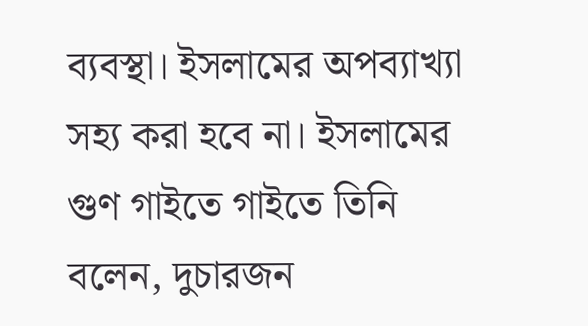ব্যবস্থা। ইসলামের অপব্যাখ্যা সহ্য করা হবে না। ইসলামের গুণ গাইতে গাইতে তিনি বলেন, দুচারজন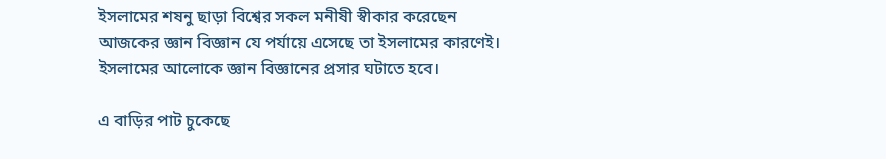ইসলামের শষনু ছাড়া বিশ্বের সকল মনীষী স্বীকার করেছেন আজকের জ্ঞান বিজ্ঞান যে পর্যায়ে এসেছে তা ইসলামের কারণেই। ইসলামের আলোকে জ্ঞান বিজ্ঞানের প্রসার ঘটাতে হবে।

এ বাড়ির পাট চুকেছে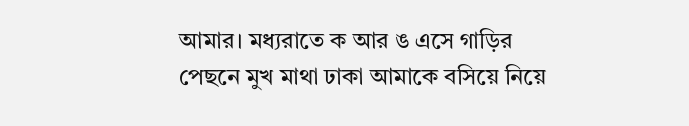আমার। মধ্যরাতে ক আর ঙ এসে গাড়ির পেছনে মুখ মাথা ঢাকা আমাকে বসিয়ে নিয়ে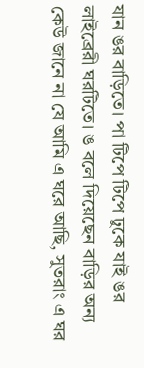যান ঙর বাড়িতে। পা টিপে টিপে ঢুকে যাই ঙর লাইব্রেরী ঘরটিতে। ঙ বলে দিয়েছেন বাড়ির অন্য কেউ জানে না যে আমি এ ঘরে আছি, সুতরাং এ ঘর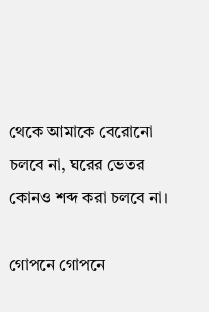থেকে আমাকে বেরোনো চলবে না, ঘরের ভেতর কোনও শব্দ করা চলবে না।

গোপনে গোপনে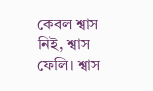কেবল শ্বাস নিই, শ্বাস ফেলি। শ্বাস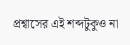প্রশ্বাসের এই শব্দটুকুও না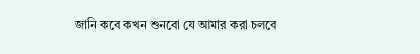জানি কবে কখন শুনবো যে আমার করা চলবে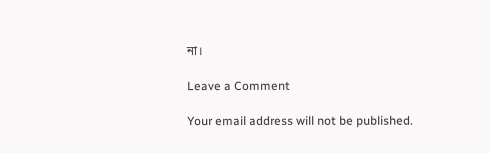না।

Leave a Comment

Your email address will not be published.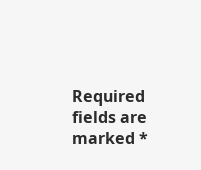Required fields are marked *